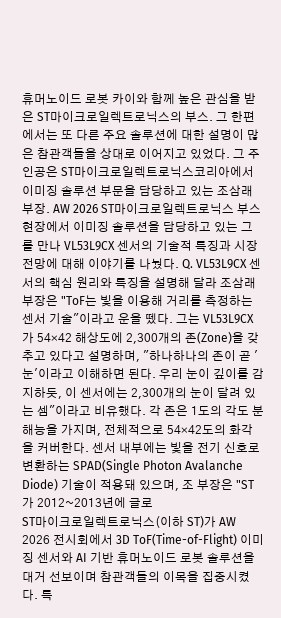휴머노이드 로봇 카이와 함께 높은 관심을 받은 ST마이크로일렉트로닉스의 부스. 그 한편에서는 또 다른 주요 솔루션에 대한 설명이 많은 참관객들을 상대로 이어지고 있었다. 그 주인공은 ST마이크로일렉트로닉스코리아에서 이미징 솔루션 부문을 담당하고 있는 조삼래 부장. AW 2026 ST마이크로일렉트로닉스 부스 현장에서 이미징 솔루션을 담당하고 있는 그를 만나 VL53L9CX 센서의 기술적 특징과 시장 전망에 대해 이야기를 나눴다. Q. VL53L9CX 센서의 핵심 원리와 특징을 설명해 달라 조삼래 부장은 "ToF는 빛을 이용해 거리를 측정하는 센서 기술"이라고 운을 뗐다. 그는 VL53L9CX가 54×42 해상도에 2,300개의 존(Zone)을 갖추고 있다고 설명하며, "하나하나의 존이 곧 '눈'이라고 이해하면 된다. 우리 눈이 깊이를 감지하듯, 이 센서에는 2,300개의 눈이 달려 있는 셈"이라고 비유했다. 각 존은 1도의 각도 분해능을 가지며, 전체적으로 54×42도의 화각을 커버한다. 센서 내부에는 빛을 전기 신호로 변환하는 SPAD(Single Photon Avalanche Diode) 기술이 적용돼 있으며, 조 부장은 "ST가 2012~2013년에 글로
ST마이크로일렉트로닉스(이하 ST)가 AW 2026 전시회에서 3D ToF(Time-of-Flight) 이미징 센서와 AI 기반 휴머노이드 로봇 솔루션을 대거 선보이며 참관객들의 이목을 집중시켰다. 특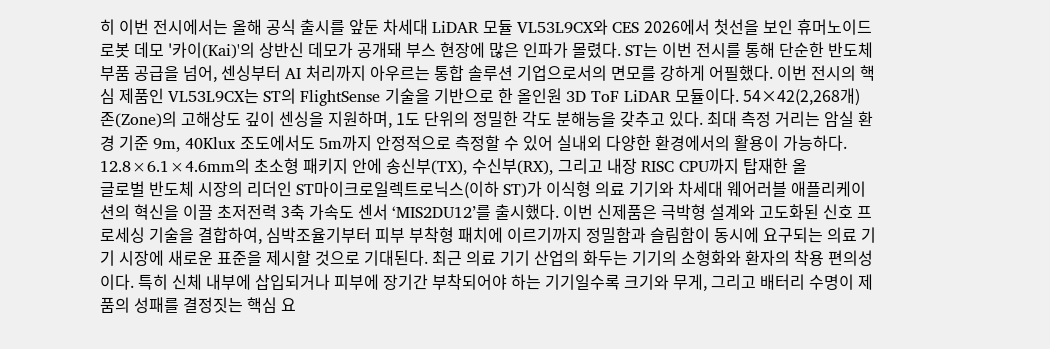히 이번 전시에서는 올해 공식 출시를 앞둔 차세대 LiDAR 모듈 VL53L9CX와 CES 2026에서 첫선을 보인 휴머노이드 로봇 데모 '카이(Kai)'의 상반신 데모가 공개돼 부스 현장에 많은 인파가 몰렸다. ST는 이번 전시를 통해 단순한 반도체 부품 공급을 넘어, 센싱부터 AI 처리까지 아우르는 통합 솔루션 기업으로서의 면모를 강하게 어필했다. 이번 전시의 핵심 제품인 VL53L9CX는 ST의 FlightSense 기술을 기반으로 한 올인원 3D ToF LiDAR 모듈이다. 54×42(2,268개) 존(Zone)의 고해상도 깊이 센싱을 지원하며, 1도 단위의 정밀한 각도 분해능을 갖추고 있다. 최대 측정 거리는 암실 환경 기준 9m, 40Klux 조도에서도 5m까지 안정적으로 측정할 수 있어 실내외 다양한 환경에서의 활용이 가능하다. 12.8×6.1×4.6mm의 초소형 패키지 안에 송신부(TX), 수신부(RX), 그리고 내장 RISC CPU까지 탑재한 올
글로벌 반도체 시장의 리더인 ST마이크로일렉트로닉스(이하 ST)가 이식형 의료 기기와 차세대 웨어러블 애플리케이션의 혁신을 이끌 초저전력 3축 가속도 센서 ‘MIS2DU12’를 출시했다. 이번 신제품은 극박형 설계와 고도화된 신호 프로세싱 기술을 결합하여, 심박조율기부터 피부 부착형 패치에 이르기까지 정밀함과 슬림함이 동시에 요구되는 의료 기기 시장에 새로운 표준을 제시할 것으로 기대된다. 최근 의료 기기 산업의 화두는 기기의 소형화와 환자의 착용 편의성이다. 특히 신체 내부에 삽입되거나 피부에 장기간 부착되어야 하는 기기일수록 크기와 무게, 그리고 배터리 수명이 제품의 성패를 결정짓는 핵심 요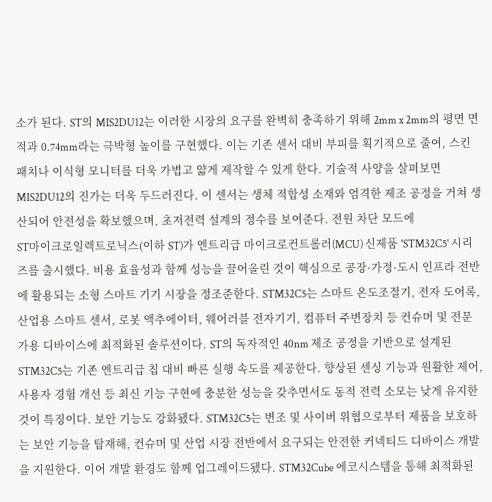소가 된다. ST의 MIS2DU12는 이러한 시장의 요구를 완벽히 충족하기 위해 2mm x 2mm의 평면 면적과 0.74mm라는 극박형 높이를 구현했다. 이는 기존 센서 대비 부피를 획기적으로 줄여, 스킨 패치나 이식형 모니터를 더욱 가볍고 얇게 제작할 수 있게 한다. 기술적 사양을 살펴보면 MIS2DU12의 진가는 더욱 두드러진다. 이 센서는 생체 적합성 소재와 엄격한 제조 공정을 거쳐 생산되어 안전성을 확보했으며, 초저전력 설계의 정수를 보여준다. 전원 차단 모드에
ST마이크로일렉트로닉스(이하 ST)가 엔트리급 마이크로컨트롤러(MCU) 신제품 'STM32C5' 시리즈를 출시했다. 비용 효율성과 함께 성능을 끌어올린 것이 핵심으로 공장·가정·도시 인프라 전반에 활용되는 소형 스마트 기기 시장을 정조준한다. STM32C5는 스마트 온도조절기, 전자 도어록, 산업용 스마트 센서, 로봇 액추에이터, 웨어러블 전자기기, 컴퓨터 주변장치 등 컨슈머 및 전문가용 디바이스에 최적화된 솔루션이다. ST의 독자적인 40nm 제조 공정을 기반으로 설계된 STM32C5는 기존 엔트리급 칩 대비 빠른 실행 속도를 제공한다. 향상된 센싱 기능과 원활한 제어, 사용자 경험 개선 등 최신 기능 구현에 충분한 성능을 갖추면서도 동적 전력 소모는 낮게 유지한 것이 특징이다. 보안 기능도 강화됐다. STM32C5는 변조 및 사이버 위협으로부터 제품을 보호하는 보안 기능을 탑재해, 컨슈머 및 산업 시장 전반에서 요구되는 안전한 커넥티드 디바이스 개발을 지원한다. 이어 개발 환경도 함께 업그레이드됐다. STM32Cube 에코시스템을 통해 최적화된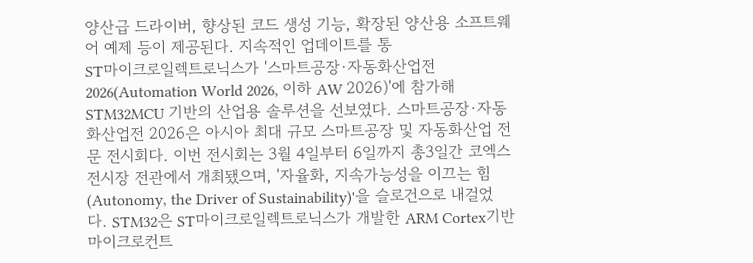양산급 드라이버, 향상된 코드 생성 기능, 확장된 양산용 소프트웨어 예제 등이 제공된다. 지속적인 업데이트를 통
ST마이크로일렉트로닉스가 '스마트공장·자동화산업전 2026(Automation World 2026, 이하 AW 2026)'에 참가해 STM32MCU 기반의 산업용 솔루션을 선보였다. 스마트공장·자동화산업전 2026은 아시아 최대 규모 스마트공장 및 자동화산업 전문 전시회다. 이번 전시회는 3월 4일부터 6일까지 총3일간 코엑스 전시장 전관에서 개최됐으며, '자율화, 지속가능성을 이끄는 힘(Autonomy, the Driver of Sustainability)'을 슬로건으로 내걸었다. STM32은 ST마이크로일렉트로닉스가 개발한 ARM Cortex기반 마이크로컨트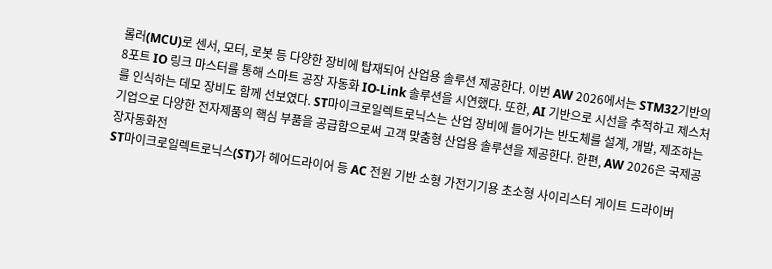롤러(MCU)로 센서, 모터, 로봇 등 다양한 장비에 탑재되어 산업용 솔루션 제공한다. 이번 AW 2026에서는 STM32기반의 8포트 IO 링크 마스터를 통해 스마트 공장 자동화 IO-Link 솔루션을 시연했다. 또한, AI 기반으로 시선을 추적하고 제스처를 인식하는 데모 장비도 함께 선보였다. ST마이크로일렉트로닉스는 산업 장비에 들어가는 반도체를 설계, 개발, 제조하는 기업으로 다양한 전자제품의 핵심 부품을 공급함으로써 고객 맞춤형 산업용 솔루션을 제공한다. 한편, AW 2026은 국제공장자동화전
ST마이크로일렉트로닉스(ST)가 헤어드라이어 등 AC 전원 기반 소형 가전기기용 초소형 사이리스터 게이트 드라이버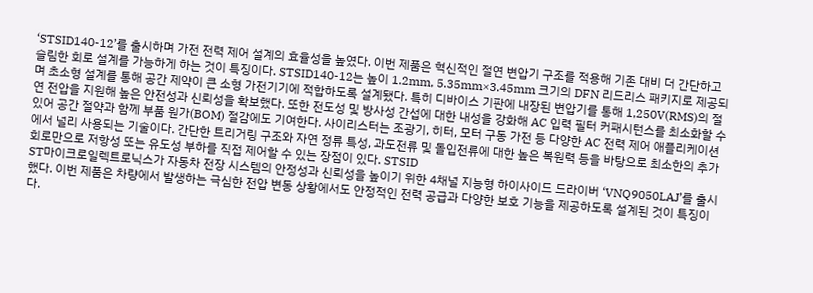‘STSID140-12’를 출시하며 가전 전력 제어 설계의 효율성을 높였다. 이번 제품은 혁신적인 절연 변압기 구조를 적용해 기존 대비 더 간단하고 슬림한 회로 설계를 가능하게 하는 것이 특징이다. STSID140-12는 높이 1.2mm, 5.35mm×3.45mm 크기의 DFN 리드리스 패키지로 제공되며 초소형 설계를 통해 공간 제약이 큰 소형 가전기기에 적합하도록 설계됐다. 특히 디바이스 기판에 내장된 변압기를 통해 1,250V(RMS)의 절연 전압을 지원해 높은 안전성과 신뢰성을 확보했다. 또한 전도성 및 방사성 간섭에 대한 내성을 강화해 AC 입력 필터 커패시턴스를 최소화할 수 있어 공간 절약과 함께 부품 원가(BOM) 절감에도 기여한다. 사이리스터는 조광기, 히터, 모터 구동 가전 등 다양한 AC 전력 제어 애플리케이션에서 널리 사용되는 기술이다. 간단한 트리거링 구조와 자연 정류 특성, 과도전류 및 돌입전류에 대한 높은 복원력 등을 바탕으로 최소한의 추가 회로만으로 저항성 또는 유도성 부하를 직접 제어할 수 있는 장점이 있다. STSID
ST마이크로일렉트로닉스가 자동차 전장 시스템의 안정성과 신뢰성을 높이기 위한 4채널 지능형 하이사이드 드라이버 ‘VNQ9050LAJ’를 출시했다. 이번 제품은 차량에서 발생하는 극심한 전압 변동 상황에서도 안정적인 전력 공급과 다양한 보호 기능을 제공하도록 설계된 것이 특징이다.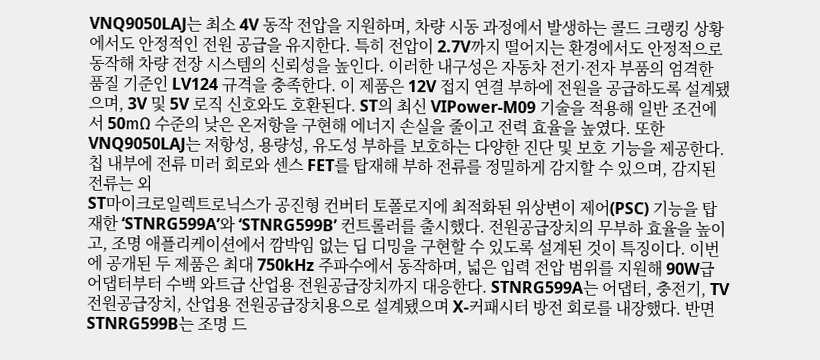VNQ9050LAJ는 최소 4V 동작 전압을 지원하며, 차량 시동 과정에서 발생하는 콜드 크랭킹 상황에서도 안정적인 전원 공급을 유지한다. 특히 전압이 2.7V까지 떨어지는 환경에서도 안정적으로 동작해 차량 전장 시스템의 신뢰성을 높인다. 이러한 내구성은 자동차 전기·전자 부품의 엄격한 품질 기준인 LV124 규격을 충족한다. 이 제품은 12V 접지 연결 부하에 전원을 공급하도록 설계됐으며, 3V 및 5V 로직 신호와도 호환된다. ST의 최신 VIPower-M09 기술을 적용해 일반 조건에서 50mΩ 수준의 낮은 온저항을 구현해 에너지 손실을 줄이고 전력 효율을 높였다. 또한 VNQ9050LAJ는 저항성, 용량성, 유도성 부하를 보호하는 다양한 진단 및 보호 기능을 제공한다. 칩 내부에 전류 미러 회로와 센스 FET를 탑재해 부하 전류를 정밀하게 감지할 수 있으며, 감지된 전류는 외
ST마이크로일렉트로닉스가 공진형 컨버터 토폴로지에 최적화된 위상변이 제어(PSC) 기능을 탑재한 ‘STNRG599A’와 ‘STNRG599B’ 컨트롤러를 출시했다. 전원공급장치의 무부하 효율을 높이고, 조명 애플리케이션에서 깜박임 없는 딥 디밍을 구현할 수 있도록 설계된 것이 특징이다. 이번에 공개된 두 제품은 최대 750kHz 주파수에서 동작하며, 넓은 입력 전압 범위를 지원해 90W급 어댑터부터 수백 와트급 산업용 전원공급장치까지 대응한다. STNRG599A는 어댑터, 충전기, TV 전원공급장치, 산업용 전원공급장치용으로 설계됐으며 X-커패시터 방전 회로를 내장했다. 반면 STNRG599B는 조명 드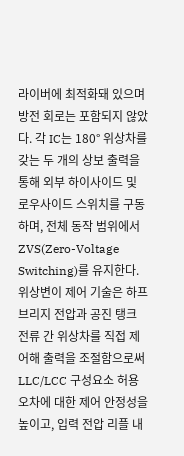라이버에 최적화돼 있으며 방전 회로는 포함되지 않았다. 각 IC는 180° 위상차를 갖는 두 개의 상보 출력을 통해 외부 하이사이드 및 로우사이드 스위치를 구동하며, 전체 동작 범위에서 ZVS(Zero-Voltage Switching)를 유지한다. 위상변이 제어 기술은 하프 브리지 전압과 공진 탱크 전류 간 위상차를 직접 제어해 출력을 조절함으로써 LLC/LCC 구성요소 허용오차에 대한 제어 안정성을 높이고, 입력 전압 리플 내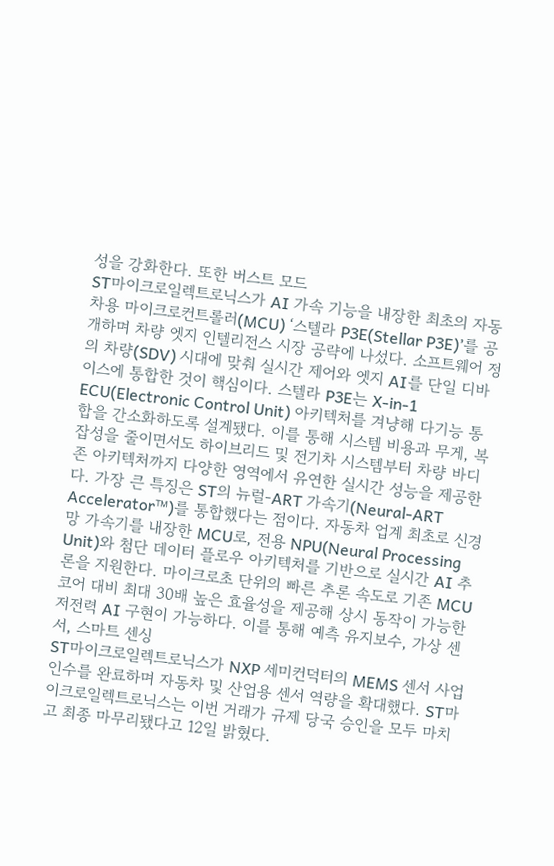성을 강화한다. 또한 버스트 모드
ST마이크로일렉트로닉스가 AI 가속 기능을 내장한 최초의 자동차용 마이크로컨트롤러(MCU) ‘스텔라 P3E(Stellar P3E)’를 공개하며 차량 엣지 인텔리전스 시장 공략에 나섰다. 소프트웨어 정의 차량(SDV) 시대에 맞춰 실시간 제어와 엣지 AI를 단일 디바이스에 통합한 것이 핵심이다. 스텔라 P3E는 X-in-1 ECU(Electronic Control Unit) 아키텍처를 겨냥해 다기능 통합을 간소화하도록 설계됐다. 이를 통해 시스템 비용과 무게, 복잡성을 줄이면서도 하이브리드 및 전기차 시스템부터 차량 바디 존 아키텍처까지 다양한 영역에서 유연한 실시간 성능을 제공한다. 가장 큰 특징은 ST의 뉴럴-ART 가속기(Neural-ART Accelerator™)를 통합했다는 점이다. 자동차 업계 최초로 신경망 가속기를 내장한 MCU로, 전용 NPU(Neural Processing Unit)와 첨단 데이터 플로우 아키텍처를 기반으로 실시간 AI 추론을 지원한다. 마이크로초 단위의 빠른 추론 속도로 기존 MCU 코어 대비 최대 30배 높은 효율성을 제공해 상시 동작이 가능한 저전력 AI 구현이 가능하다. 이를 통해 예측 유지보수, 가상 센서, 스마트 센싱
ST마이크로일렉트로닉스가 NXP 세미컨덕터의 MEMS 센서 사업 인수를 완료하며 자동차 및 산업용 센서 역량을 확대했다. ST마이크로일렉트로닉스는 이번 거래가 규제 당국 승인을 모두 마치고 최종 마무리됐다고 12일 밝혔다.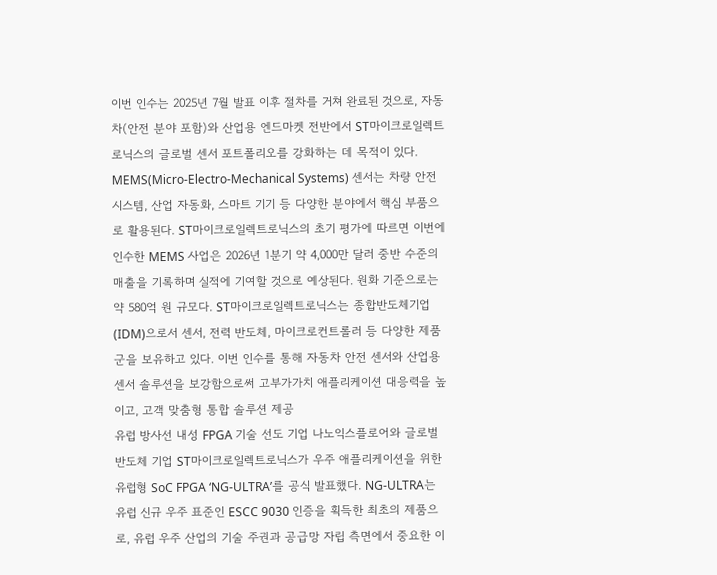이번 인수는 2025년 7월 발표 이후 절차를 거쳐 완료된 것으로, 자동차(안전 분야 포함)와 산업용 엔드마켓 전반에서 ST마이크로일렉트로닉스의 글로벌 센서 포트폴리오를 강화하는 데 목적이 있다. MEMS(Micro-Electro-Mechanical Systems) 센서는 차량 안전 시스템, 산업 자동화, 스마트 기기 등 다양한 분야에서 핵심 부품으로 활용된다. ST마이크로일렉트로닉스의 초기 평가에 따르면 이번에 인수한 MEMS 사업은 2026년 1분기 약 4,000만 달러 중반 수준의 매출을 기록하며 실적에 기여할 것으로 예상된다. 원화 기준으로는 약 580억 원 규모다. ST마이크로일렉트로닉스는 종합반도체기업(IDM)으로서 센서, 전력 반도체, 마이크로컨트롤러 등 다양한 제품군을 보유하고 있다. 이번 인수를 통해 자동차 안전 센서와 산업용 센서 솔루션을 보강함으로써 고부가가치 애플리케이션 대응력을 높이고, 고객 맞춤형 통합 솔루션 제공
유럽 방사선 내성 FPGA 기술 선도 기업 나노익스플로어와 글로벌 반도체 기업 ST마이크로일렉트로닉스가 우주 애플리케이션을 위한 유럽형 SoC FPGA ‘NG-ULTRA’를 공식 발표했다. NG-ULTRA는 유럽 신규 우주 표준인 ESCC 9030 인증을 획득한 최초의 제품으로, 유럽 우주 산업의 기술 주권과 공급망 자립 측면에서 중요한 이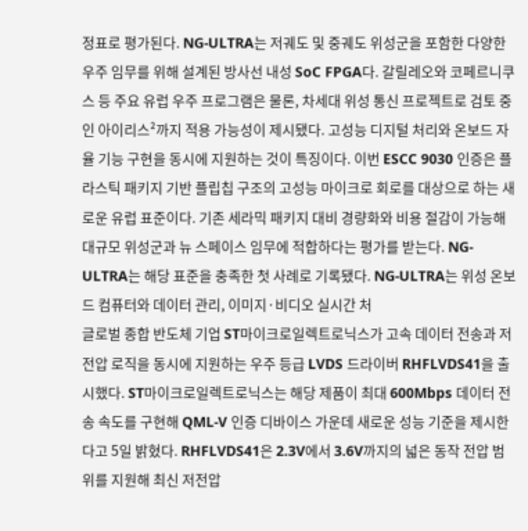정표로 평가된다. NG-ULTRA는 저궤도 및 중궤도 위성군을 포함한 다양한 우주 임무를 위해 설계된 방사선 내성 SoC FPGA다. 갈릴레오와 코페르니쿠스 등 주요 유럽 우주 프로그램은 물론, 차세대 위성 통신 프로젝트로 검토 중인 아이리스²까지 적용 가능성이 제시됐다. 고성능 디지털 처리와 온보드 자율 기능 구현을 동시에 지원하는 것이 특징이다. 이번 ESCC 9030 인증은 플라스틱 패키지 기반 플립칩 구조의 고성능 마이크로 회로를 대상으로 하는 새로운 유럽 표준이다. 기존 세라믹 패키지 대비 경량화와 비용 절감이 가능해 대규모 위성군과 뉴 스페이스 임무에 적합하다는 평가를 받는다. NG-ULTRA는 해당 표준을 충족한 첫 사례로 기록됐다. NG-ULTRA는 위성 온보드 컴퓨터와 데이터 관리, 이미지·비디오 실시간 처
글로벌 종합 반도체 기업 ST마이크로일렉트로닉스가 고속 데이터 전송과 저전압 로직을 동시에 지원하는 우주 등급 LVDS 드라이버 RHFLVDS41을 출시했다. ST마이크로일렉트로닉스는 해당 제품이 최대 600Mbps 데이터 전송 속도를 구현해 QML-V 인증 디바이스 가운데 새로운 성능 기준을 제시한다고 5일 밝혔다. RHFLVDS41은 2.3V에서 3.6V까지의 넓은 동작 전압 범위를 지원해 최신 저전압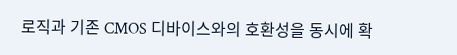로직과 기존 CMOS 디바이스와의 호환성을 동시에 확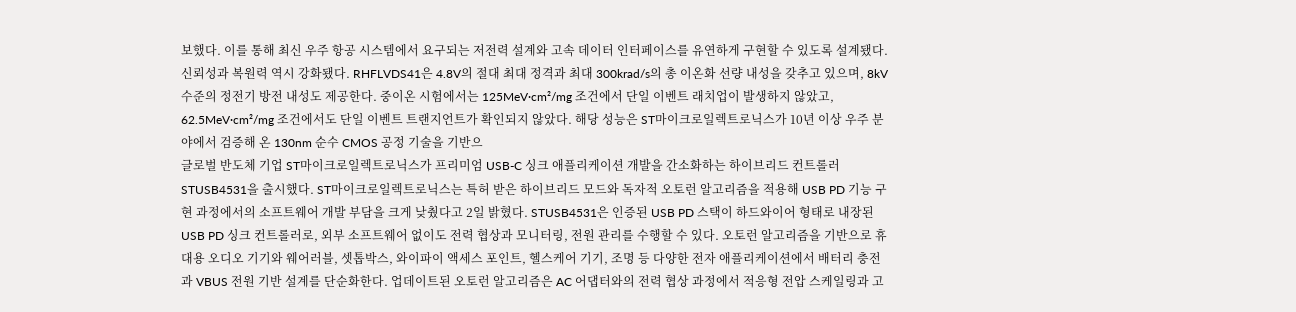보했다. 이를 통해 최신 우주 항공 시스템에서 요구되는 저전력 설계와 고속 데이터 인터페이스를 유연하게 구현할 수 있도록 설계됐다. 신뢰성과 복원력 역시 강화됐다. RHFLVDS41은 4.8V의 절대 최대 정격과 최대 300krad/s의 총 이온화 선량 내성을 갖추고 있으며, 8kV 수준의 정전기 방전 내성도 제공한다. 중이온 시험에서는 125MeV·cm²/mg 조건에서 단일 이벤트 래치업이 발생하지 않았고, 62.5MeV·cm²/mg 조건에서도 단일 이벤트 트랜지언트가 확인되지 않았다. 해당 성능은 ST마이크로일렉트로닉스가 10년 이상 우주 분야에서 검증해 온 130nm 순수 CMOS 공정 기술을 기반으
글로벌 반도체 기업 ST마이크로일렉트로닉스가 프리미엄 USB-C 싱크 애플리케이션 개발을 간소화하는 하이브리드 컨트롤러 STUSB4531을 출시했다. ST마이크로일렉트로닉스는 특허 받은 하이브리드 모드와 독자적 오토런 알고리즘을 적용해 USB PD 기능 구현 과정에서의 소프트웨어 개발 부담을 크게 낮췄다고 2일 밝혔다. STUSB4531은 인증된 USB PD 스택이 하드와이어 형태로 내장된 USB PD 싱크 컨트롤러로, 외부 소프트웨어 없이도 전력 협상과 모니터링, 전원 관리를 수행할 수 있다. 오토런 알고리즘을 기반으로 휴대용 오디오 기기와 웨어러블, 셋톱박스, 와이파이 액세스 포인트, 헬스케어 기기, 조명 등 다양한 전자 애플리케이션에서 배터리 충전과 VBUS 전원 기반 설계를 단순화한다. 업데이트된 오토런 알고리즘은 AC 어댑터와의 전력 협상 과정에서 적응형 전압 스케일링과 고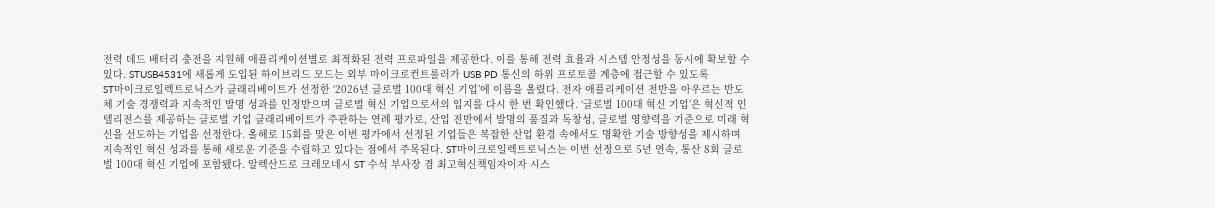전력 데드 배터리 충전을 지원해 애플리케이션별로 최적화된 전력 프로파일을 제공한다. 이를 통해 전력 효율과 시스템 안정성을 동시에 확보할 수 있다. STUSB4531에 새롭게 도입된 하이브리드 모드는 외부 마이크로컨트롤러가 USB PD 통신의 하위 프로토콜 계층에 접근할 수 있도록
ST마이크로일렉트로닉스가 클래리베이트가 선정한 ‘2026년 글로벌 100대 혁신 기업’에 이름을 올렸다. 전자 애플리케이션 전반을 아우르는 반도체 기술 경쟁력과 지속적인 발명 성과를 인정받으며 글로벌 혁신 기업으로서의 입지를 다시 한 번 확인했다. ‘글로벌 100대 혁신 기업’은 혁신적 인텔리전스를 제공하는 글로벌 기업 클래리베이트가 주관하는 연례 평가로, 산업 전반에서 발명의 품질과 독창성, 글로벌 영향력을 기준으로 미래 혁신을 선도하는 기업을 선정한다. 올해로 15회를 맞은 이번 평가에서 선정된 기업들은 복잡한 산업 환경 속에서도 명확한 기술 방향성을 제시하며 지속적인 혁신 성과를 통해 새로운 기준을 수립하고 있다는 점에서 주목된다. ST마이크로일렉트로닉스는 이번 선정으로 5년 연속, 통산 8회 글로벌 100대 혁신 기업에 포함됐다. 알렉산드로 크레모네시 ST 수석 부사장 겸 최고혁신책임자이자 시스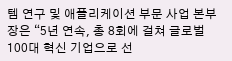템 연구 및 애플리케이션 부문 사업 본부장은 “5년 연속, 총 8회에 걸쳐 글로벌 100대 혁신 기업으로 선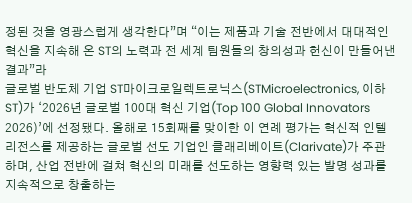정된 것을 영광스럽게 생각한다”며 “이는 제품과 기술 전반에서 대대적인 혁신을 지속해 온 ST의 노력과 전 세계 팀원들의 창의성과 헌신이 만들어낸 결과”라
글로벌 반도체 기업 ST마이크로일렉트로닉스(STMicroelectronics, 이하 ST)가 ‘2026년 글로벌 100대 혁신 기업(Top 100 Global Innovators 2026)’에 선정됐다. 올해로 15회째를 맞이한 이 연례 평가는 혁신적 인텔리전스를 제공하는 글로벌 선도 기업인 클래리베이트(Clarivate)가 주관하며, 산업 전반에 걸쳐 혁신의 미래를 선도하는 영향력 있는 발명 성과를 지속적으로 창출하는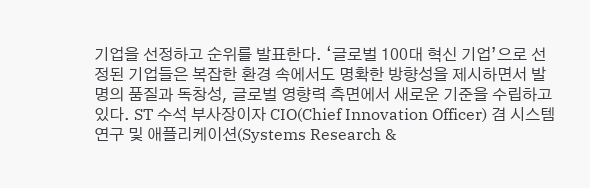기업을 선정하고 순위를 발표한다. ‘글로벌 100대 혁신 기업’으로 선정된 기업들은 복잡한 환경 속에서도 명확한 방향성을 제시하면서 발명의 품질과 독창성, 글로벌 영향력 측면에서 새로운 기준을 수립하고 있다. ST 수석 부사장이자 CIO(Chief Innovation Officer) 겸 시스템 연구 및 애플리케이션(Systems Research &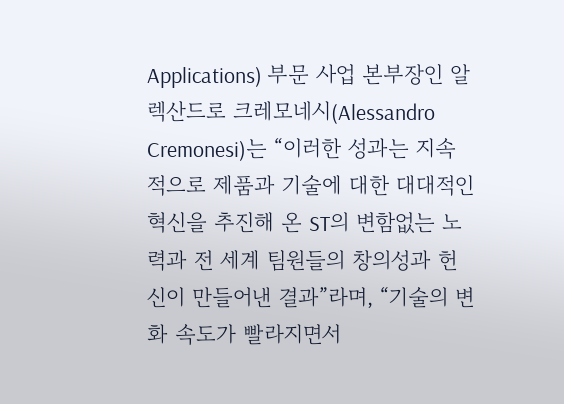Applications) 부문 사업 본부장인 알렉산드로 크레모네시(Alessandro Cremonesi)는 “이러한 성과는 지속적으로 제품과 기술에 대한 대대적인 혁신을 추진해 온 ST의 변함없는 노력과 전 세계 팀원들의 창의성과 헌신이 만들어낸 결과”라며, “기술의 변화 속도가 빨라지면서